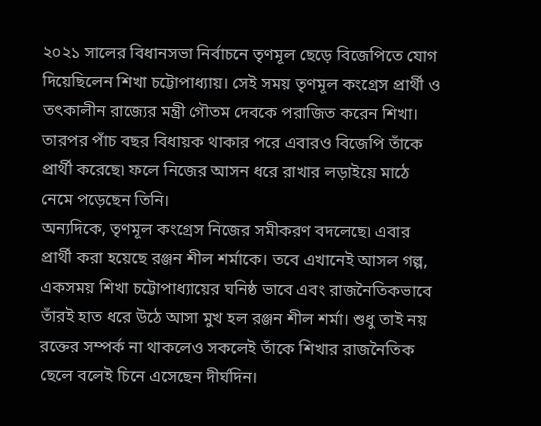২০২১ সালের বিধানসভা নির্বাচনে তৃণমূল ছেড়ে বিজেপিতে যোগ দিয়েছিলেন শিখা চট্টোপাধ্যায়। সেই সময় তৃণমূল কংগ্রেস প্রার্থী ও তৎকালীন রাজ্যের মন্ত্রী গৌতম দেবকে পরাজিত করেন শিখা। তারপর পাঁচ বছর বিধায়ক থাকার পরে এবারও বিজেপি তাঁকে প্রার্থী করেছে৷ ফলে নিজের আসন ধরে রাখার লড়াইয়ে মাঠে নেমে পড়েছেন তিনি।
অন্যদিকে, তৃণমূল কংগ্রেস নিজের সমীকরণ বদলেছে৷ এবার প্রার্থী করা হয়েছে রঞ্জন শীল শর্মাকে। তবে এখানেই আসল গল্প, একসময় শিখা চট্টোপাধ্যায়ের ঘনিষ্ঠ ভাবে এবং রাজনৈতিকভাবে তাঁরই হাত ধরে উঠে আসা মুখ হল রঞ্জন শীল শর্মা। শুধু তাই নয় রক্তের সম্পর্ক না থাকলেও সকলেই তাঁকে শিখার রাজনৈতিক ছেলে বলেই চিনে এসেছেন দীর্ঘদিন।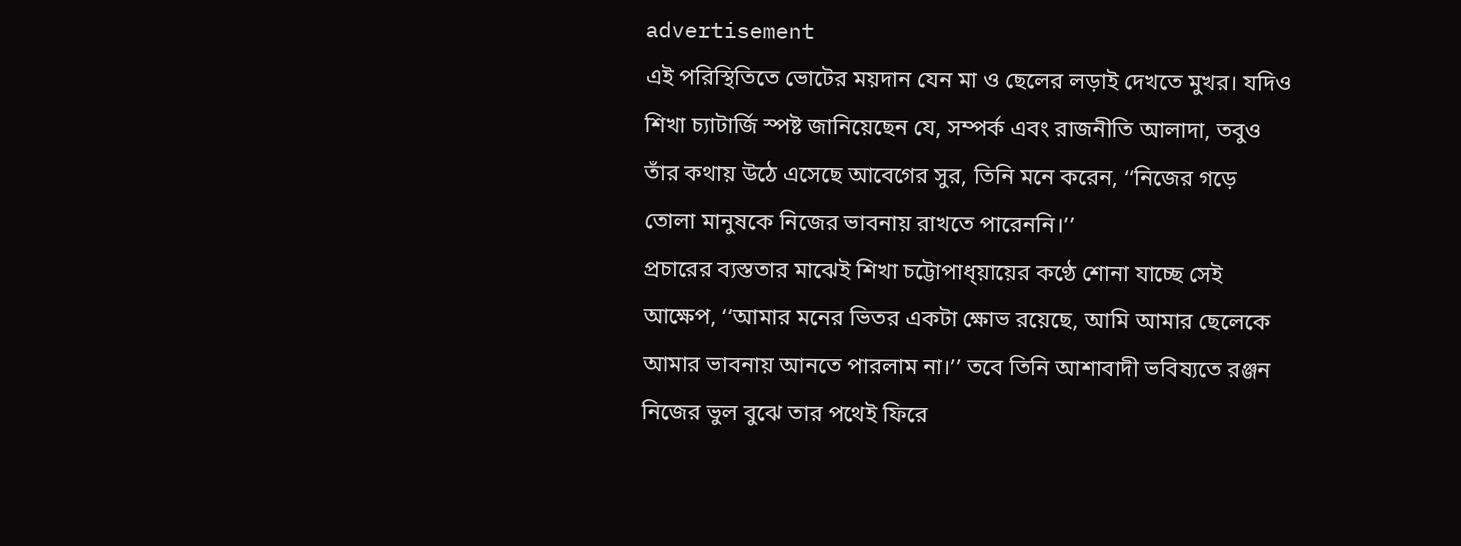advertisement
এই পরিস্থিতিতে ভোটের ময়দান যেন মা ও ছেলের লড়াই দেখতে মুখর। যদিও শিখা চ্যাটার্জি স্পষ্ট জানিয়েছেন যে, সম্পর্ক এবং রাজনীতি আলাদা, তবুও তাঁর কথায় উঠে এসেছে আবেগের সুর, তিনি মনে করেন, ‘‘নিজের গড়ে তোলা মানুষকে নিজের ভাবনায় রাখতে পারেননি।’’
প্রচারের ব্যস্ততার মাঝেই শিখা চট্টোপাধ্য়ায়ের কণ্ঠে শোনা যাচ্ছে সেই আক্ষেপ, ‘‘আমার মনের ভিতর একটা ক্ষোভ রয়েছে, আমি আমার ছেলেকে আমার ভাবনায় আনতে পারলাম না।’’ তবে তিনি আশাবাদী ভবিষ্যতে রঞ্জন নিজের ভুল বুঝে তার পথেই ফিরে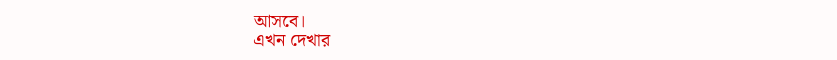আসবে।
এখন দেখার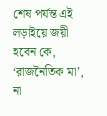শেষ পর্যন্ত এই লড়াইয়ে জয়ী হবেন কে, ‘রাজনৈতিক মা’, না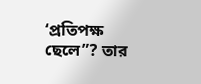‘প্রতিপক্ষ ছেলে”? তার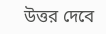উত্তর দেবে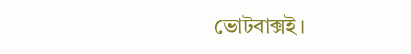ভোটবাক্সই।